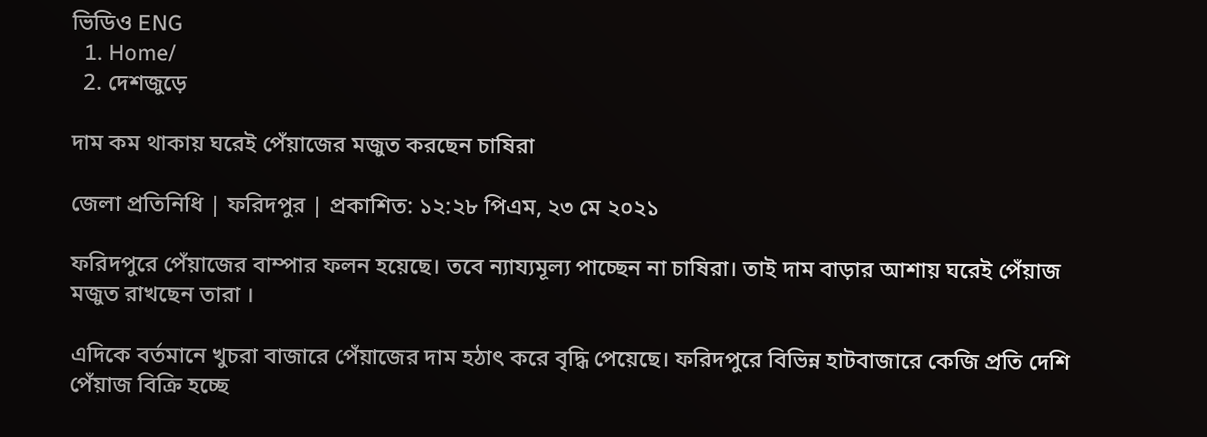ভিডিও ENG
  1. Home/
  2. দেশজুড়ে

দাম কম থাকায় ঘরেই পেঁয়াজের মজুত করছেন চাষিরা

জেলা প্রতিনিধি | ফরিদপুর | প্রকাশিত: ১২:২৮ পিএম, ২৩ মে ২০২১

ফরিদপুরে পেঁয়াজের বাম্পার ফলন হয়েছে। তবে ন্যায্যমূল্য পাচ্ছেন না চাষিরা। তাই দাম বাড়ার আশায় ঘরেই পেঁয়াজ মজুত রাখছেন তারা ।

এদিকে বর্তমানে খুচরা বাজারে পেঁয়াজের দাম হঠাৎ করে বৃদ্ধি পেয়েছে। ফরিদপুরে বিভিন্ন হাটবাজারে কেজি প্রতি দেশি পেঁয়াজ বিক্রি হচ্ছে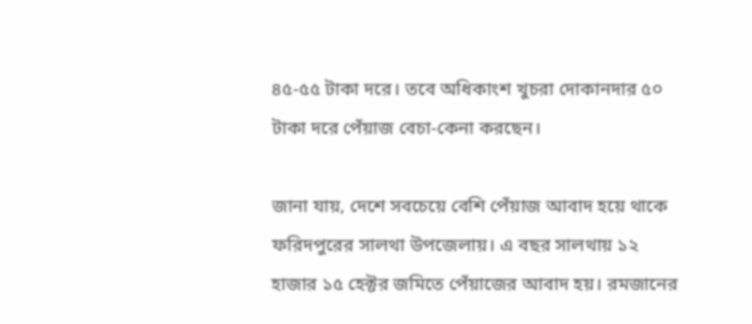৪৫-৫৫ টাকা দরে। তবে অধিকাংশ খুচরা দোকানদার ৫০ টাকা দরে পেঁয়াজ বেচা-কেনা করছেন।

জানা যায়, দেশে সবচেয়ে বেশি পেঁয়াজ আবাদ হয়ে থাকে ফরিদপুরের সালথা উপজেলায়। এ বছর সালথায় ১২ হাজার ১৫ হেক্টর জমিতে পেঁয়াজের আবাদ হয়। রমজানের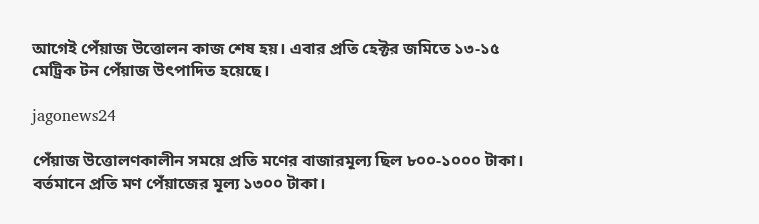আগেই পেঁয়াজ উত্তোলন কাজ শেষ হয়। এবার প্রতি হেক্টর জমিতে ১৩-১৫ মেট্রিক টন পেঁয়াজ উৎপাদিত হয়েছে।

jagonews24

পেঁয়াজ উত্তোলণকালীন সময়ে প্রতি মণের বাজারমূল্য ছিল ৮০০-১০০০ টাকা। বর্তমানে প্রতি মণ পেঁয়াজের মূল্য ১৩০০ টাকা।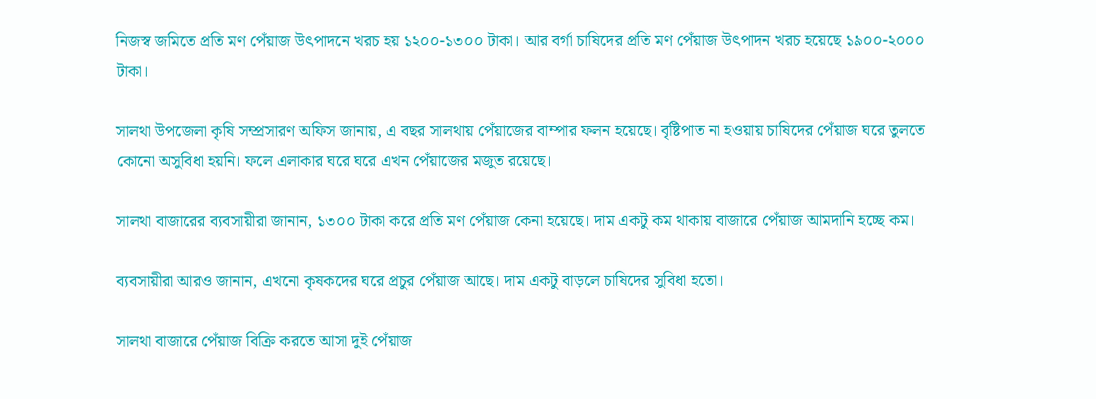নিজস্ব জমিতে প্রতি মণ পেঁয়াজ উৎপাদনে খরচ হয় ১২০০-১৩০০ টাকা। আর বর্গা চাষিদের প্রতি মণ পেঁয়াজ উৎপাদন খরচ হয়েছে ১৯০০-২০০০ টাকা।

সালথা উপজেলা কৃষি সম্প্রসারণ অফিস জানায়, এ বছর সালথায় পেঁয়াজের বাম্পার ফলন হয়েছে। বৃষ্টিপাত না হওয়ায় চাষিদের পেঁয়াজ ঘরে তুলতে কোনো অসুবিধা হয়নি। ফলে এলাকার ঘরে ঘরে এখন পেঁয়াজের মজুত রয়েছে।

সালথা বাজারের ব্যবসায়ীরা জানান, ১৩০০ টাকা করে প্রতি মণ পেঁয়াজ কেনা হয়েছে। দাম একটু কম থাকায় বাজারে পেঁয়াজ আমদানি হচ্ছে কম।

ব্যবসায়ীরা আরও জানান, এখনো কৃষকদের ঘরে প্রচুর পেঁয়াজ আছে। দাম একটু বাড়লে চাষিদের সুবিধা হতো।

সালথা বাজারে পেঁয়াজ বিক্রি করতে আসা দুই পেঁয়াজ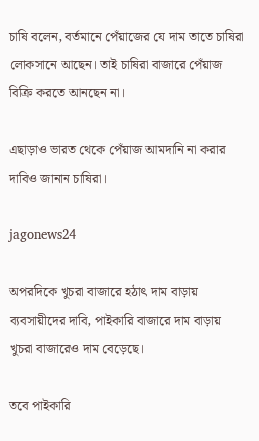চাষি বলেন, বর্তমানে পেঁয়াজের যে দাম তাতে চাষিরা লোকসানে আছেন। তাই চাষিরা বাজারে পেঁয়াজ বিক্রি করতে আনছেন না।

এছাড়াও ভারত থেকে পেঁয়াজ আমদানি না করার দাবিও জানান চাষিরা।

jagonews24

অপরদিকে খুচরা বাজারে হঠাৎ দাম বাড়ায় ব্যবসায়ীদের দাবি, পাইকারি বাজারে দাম বাড়ায় খুচরা বাজারেও দাম বেড়েছে।

তবে পাইকারি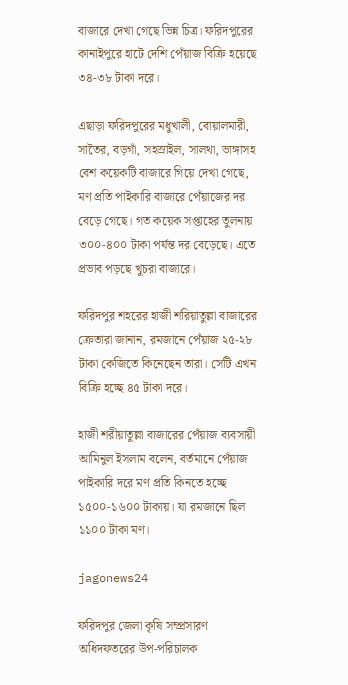বাজারে দেখা গেছে ভিন্ন চিত্র। ফরিদপুরের কানাইপুরে হাটে দেশি পেঁয়াজ বিক্রি হয়েছে ৩৪-৩৮ টাকা দরে।

এছাড়া ফরিদপুরের মধুখালী, বোয়ালমারী, সাতৈর, বড়গাঁ, সহস্রাইল, সালথা, ভাঙ্গাসহ বেশ কয়েকটি বাজারে গিয়ে দেখা গেছে, মণ প্রতি পাইকারি বাজারে পেঁয়াজের দর বেড়ে গেছে। গত কয়েক সপ্তাহের তুলনায় ৩০০-৪০০ টাকা পর্যন্ত দর বেড়েছে। এতে প্রভাব পড়ছে খুচরা বাজারে।

ফরিদপুর শহরের হাজী শরিয়াতুল্লা বাজারের ক্রেতারা জানান, রমজানে পেঁয়াজ ২৫-২৮ টাকা কেজিতে কিনেছেন তারা। সেটি এখন বিক্রি হচ্ছে ৪৫ টাকা দরে।

হাজী শরীয়াতুল্লা বাজারের পেঁয়াজ ব্যবসায়ী আমিনুল ইসলাম বলেন, বর্তমানে পেঁয়াজ পাইকারি দরে মণ প্রতি কিনতে হচ্ছে ১৫০০-১৬০০ টাকায়। যা রমজানে ছিল ১১০০ টাকা মণ।

jagonews24

ফরিদপুর জেলা কৃষি সম্প্রসারণ অধিদফতরের উপ-পরিচালক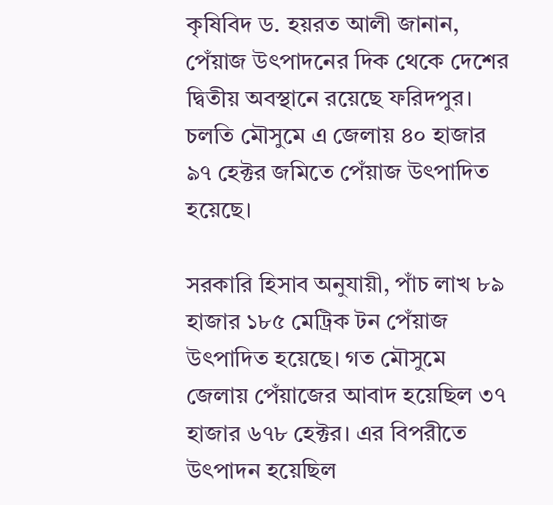কৃষিবিদ ড. হয়রত আলী জানান, পেঁয়াজ উৎপাদনের দিক থেকে দেশের দ্বিতীয় অবস্থানে রয়েছে ফরিদপুর। চলতি মৌসুমে এ জেলায় ৪০ হাজার ৯৭ হেক্টর জমিতে পেঁয়াজ উৎপাদিত হয়েছে।

সরকারি হিসাব অনুযায়ী, পাঁচ লাখ ৮৯ হাজার ১৮৫ মেট্রিক টন পেঁয়াজ উৎপাদিত হয়েছে। গত মৌসুমে জেলায় পেঁয়াজের আবাদ হয়েছিল ৩৭ হাজার ৬৭৮ হেক্টর। এর বিপরীতে উৎপাদন হয়েছিল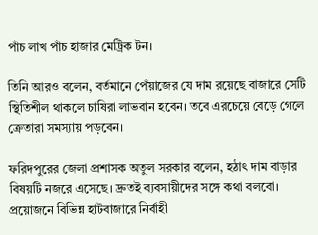পাঁচ লাখ পাঁচ হাজার মেট্রিক টন।

তিনি আরও বলেন, বর্তমানে পেঁয়াজের যে দাম রয়েছে বাজারে সেটি স্থিতিশীল থাকলে চাষিরা লাভবান হবেন। তবে এরচেয়ে বেড়ে গেলে ক্রেতারা সমস্যায় পড়বেন।

ফরিদপুরের জেলা প্রশাসক অতুল সরকার বলেন, হঠাৎ দাম বাড়ার বিষয়টি নজরে এসেছে। দ্রুতই ব্যবসায়ীদের সঙ্গে কথা বলবো। প্রয়োজনে বিভিন্ন হাটবাজারে নির্বাহী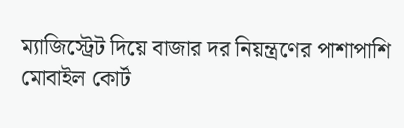ম্যাজিস্ট্রেট দিয়ে বাজার দর নিয়ন্ত্রণের পাশাপাশি মোবাইল কোর্ট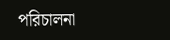পরিচালনা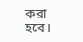করা হবে।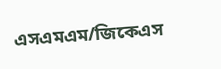এসএমএম/জিকেএস